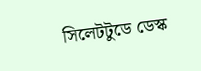সিলেটটুডে ডেস্ক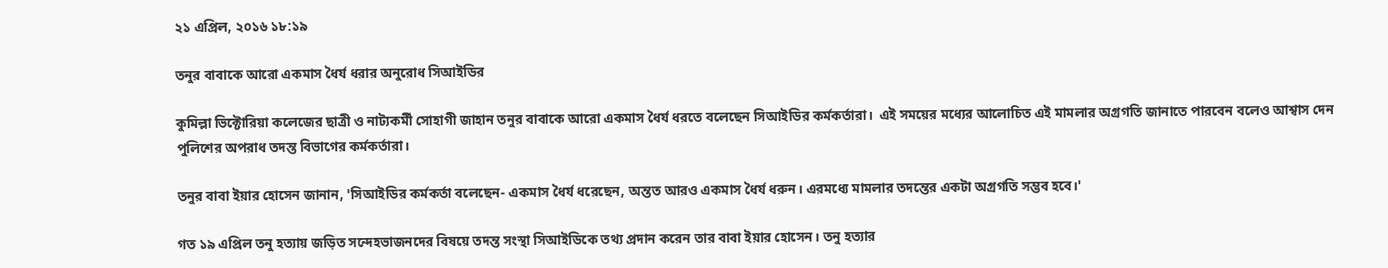২১ এপ্রিল, ২০১৬ ১৮:১৯

তনুর বাবাকে আরো একমাস ধৈর্য ধরার অনুরোধ সিআইডির

কুমিল্লা ভিক্টোরিয়া কলেজের ছাত্রী ও নাট্যকর্মী সোহাগী জাহান তনুর বাবাকে আরো একমাস ধৈর্য ধরতে বলেছেন সিআইডির কর্মকর্তারা।  এই সময়ের মধ্যের আলোচিত এই মামলার অগ্রগতি জানাতে পারবেন বলেও আশ্বাস দেন পুলিশের অপরাধ তদন্ত বিভাগের কর্মকর্তারা।

তনুর বাবা ইয়ার হোসেন জানান, 'সিআইডির কর্মকর্তা বলেছেন- একমাস ধৈর্য ধরেছেন, অন্তত আরও একমাস ধৈর্য ধরুন। এরমধ্যে মামলার তদন্তের একটা অগ্রগতি সম্ভব হবে।'

গত ১৯ এপ্রিল তনু হত্যায় জড়িত সন্দেহভাজনদের বিষয়ে তদন্ত সংস্থা সিআইডিকে তথ্য প্রদান করেন তার বাবা ইয়ার হোসেন। তনু হত্যার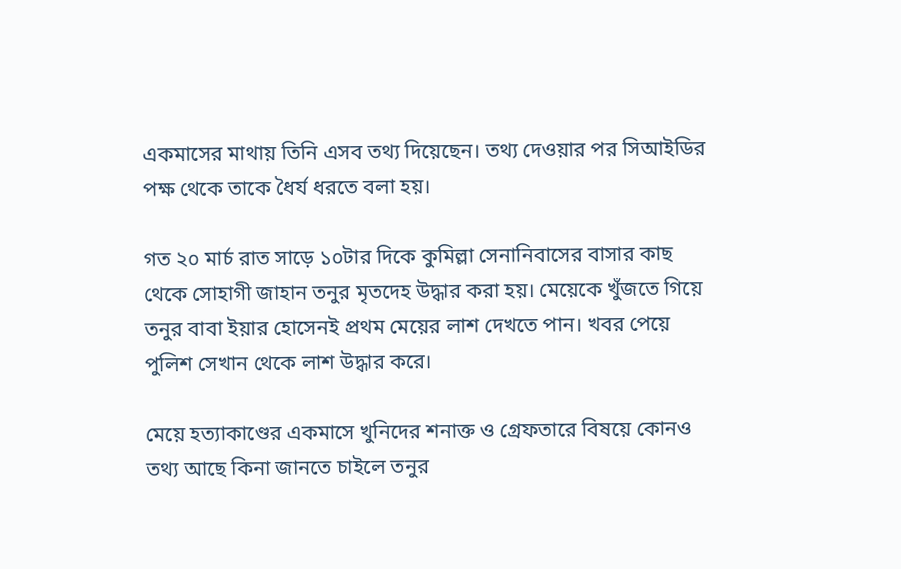একমাসের মাথায় তিনি এসব তথ্য দিয়েছেন। তথ্য দেওয়ার পর সিআইডির পক্ষ থেকে তাকে ধৈর্য ধরতে বলা হয়।

গত ২০ মার্চ রাত সাড়ে ১০টার দিকে কুমিল্লা সেনানিবাসের বাসার কাছ থেকে সোহাগী জাহান তনুর মৃতদেহ উদ্ধার করা হয়। মেয়েকে খুঁজতে গিয়ে তনুর বাবা ইয়ার হোসেনই প্রথম মেয়ের লাশ দেখতে পান। খবর পেয়ে পুলিশ সেখান থেকে লাশ উদ্ধার করে।

মেয়ে হত্যাকাণ্ডের একমাসে খুনিদের শনাক্ত ও গ্রেফতারে বিষয়ে কোনও তথ্য আছে কিনা জানতে চাইলে তনুর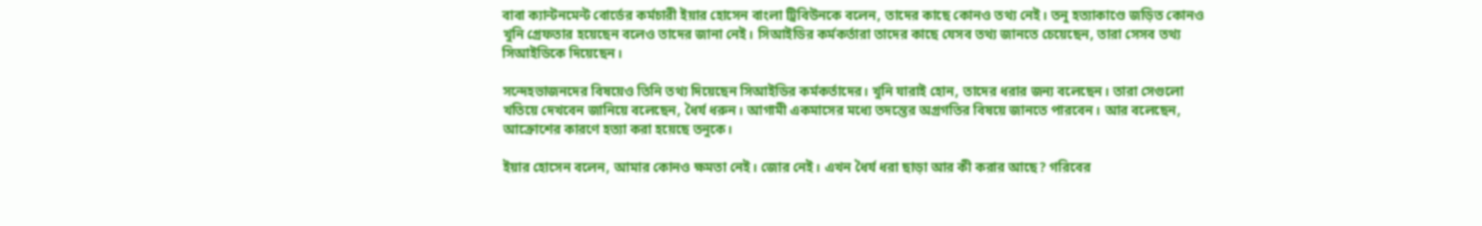বাবা ক্যান্টনমেন্ট বোর্ডের কর্মচারী ইয়ার হোসেন বাংলা ট্রিবিউনকে বলেন, তাদের কাছে কোনও তথ্য নেই। তনু হত্যাকাণ্ডে জড়িত কোনও খুনি গ্রেফতার হয়েছেন বলেও তাদের জানা নেই। সিআইডির কর্মকর্তারা তাদের কাছে যেসব তথ্য জানতে চেয়েছেন, তারা সেসব তথ্য সিআইডিকে দিয়েছেন।

সন্দেহভাজনদের বিষয়েও তিনি তথ্য দিয়েছেন সিআইডির কর্মকর্তাদের। খুনি যারাই হোন, তাদের ধরার জন্য বলেছেন। তারা সেগুলো খতিয়ে দেখবেন জানিয়ে বলেছেন, ধৈর্য ধরুন। আগামী একমাসের মধ্যে তদন্তের অগ্রগতির বিষয়ে জানতে পারবেন। আর বলেছেন, আক্রোশের কারণে হত্যা করা হয়েছে তনুকে।

ইয়ার হোসেন বলেন, আমার কোনও ক্ষমতা নেই। জোর নেই। এখন ধৈর্য ধরা ছাড়া আর কী করার আছে? গরিবের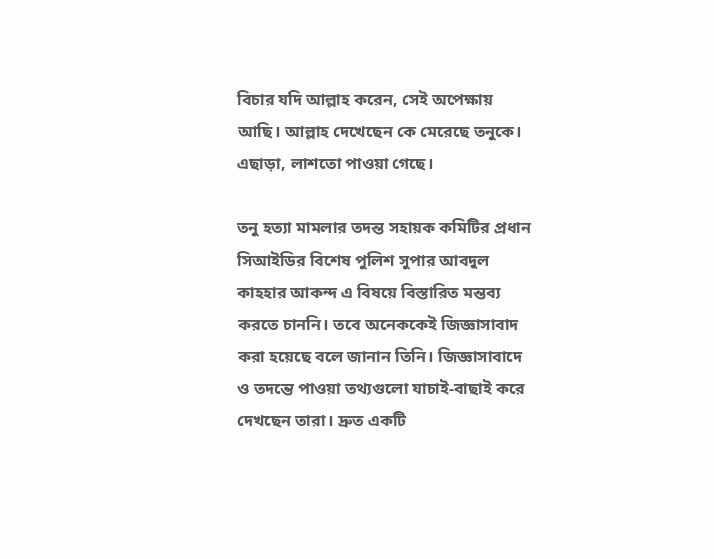বিচার যদি আল্লাহ করেন, সেই অপেক্ষায় আছি। আল্লাহ দেখেছেন কে মেরেছে তনুকে। এছাড়া, লাশতো পাওয়া গেছে।

তনু হত্যা মামলার তদন্ত সহায়ক কমিটির প্রধান সিআইডির বিশেষ পুলিশ সুপার আবদুল কাহহার আকন্দ এ বিষয়ে বিস্তারিত মন্তব্য করতে চাননি। তবে অনেককেই জিজ্ঞাসাবাদ করা হয়েছে বলে জানান তিনি। জিজ্ঞাসাবাদে ও তদন্তে পাওয়া তথ্যগুলো যাচাই-বাছাই করে দেখছেন তারা। দ্রুত একটি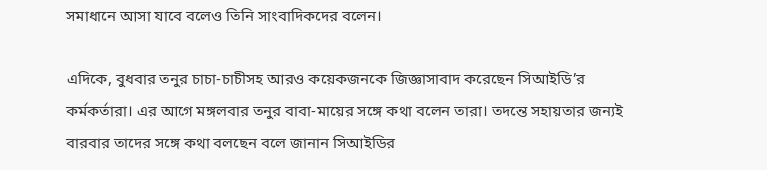সমাধানে আসা যাবে বলেও তিনি সাংবাদিকদের বলেন।

এদিকে, বুধবার তনুর চাচা-চাচীসহ আরও কয়েকজনকে জিজ্ঞাসাবাদ করেছেন সিআইডি’র কর্মকর্তারা। এর আগে মঙ্গলবার তনুর বাবা-মায়ের সঙ্গে কথা বলেন তারা। তদন্তে সহায়তার জন্যই বারবার তাদের সঙ্গে কথা বলছেন বলে জানান সিআইডির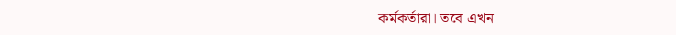কর্মকর্তারা। তবে এখন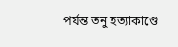পর্যন্ত তনু হত্যাকাণ্ডে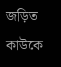জড়িত কাউকে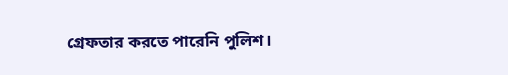গ্রেফতার করতে পারেনি পুলিশ।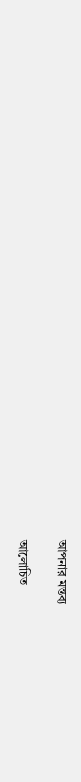আপনার মন্তব্য

আলোচিত